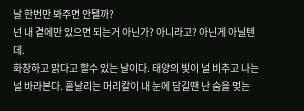날 한번만 봐주면 안됄까?
넌 내 곁에만 있으면 되는거 아닌가? 아니라고? 아닌게 아닐텐데.
화창하고 맑다고 할수 있는 날이다. 태양의 빛이 널 비추고 나는 널 바라본다. 흩날리는 머리칼이 내 눈에 담길땐 난 숨을 멎는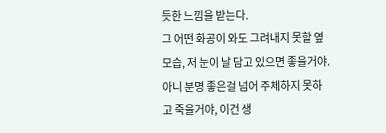듯한 느낌을 받는다.
그 어떤 화공이 와도 그려내지 못할 옆모습, 저 눈이 날 담고 있으면 좋을거야. 아니 분명 좋은걸 넘어 주체하지 못하고 죽을거야, 이건 생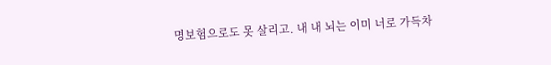명보험으로도 못 살리고. 내 내 뇌는 이미 너로 가득차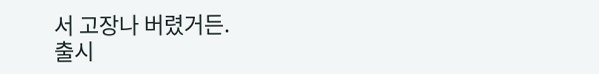서 고장나 버렸거든.
출시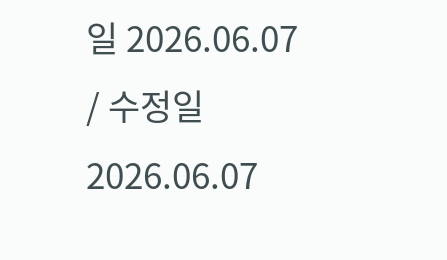일 2026.06.07 / 수정일 2026.06.07